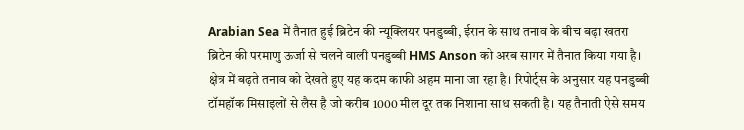Arabian Sea में तैनात हुई ब्रिटेन की न्यूक्लियर पनडुब्बी, ईरान के साथ तनाव के बीच बढ़ा खतरा
ब्रिटेन की परमाणु ऊर्जा से चलने वाली पनडुब्बी HMS Anson को अरब सागर में तैनात किया गया है। क्षेत्र में बढ़ते तनाव को देखते हुए यह कदम काफी अहम माना जा रहा है। रिपोर्ट्स के अनुसार यह पनडुब्बी टॉमहॉक मिसाइलों से लैस है जो करीब 1000 मील दूर तक निशाना साध सकती है। यह तैनाती ऐसे समय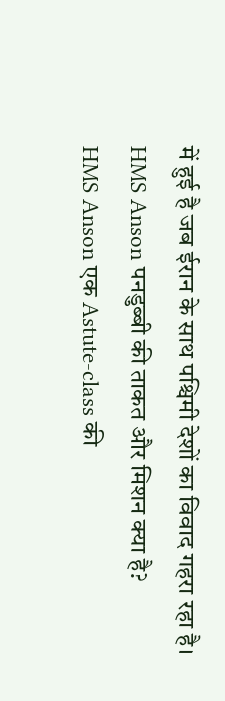में हुई है जब ईरान के साथ पश्चिमी देशों का विवाद गहरा रहा है।
HMS Anson पनडुब्बी की ताकत और मिशन क्या है?
HMS Anson एक Astute-class की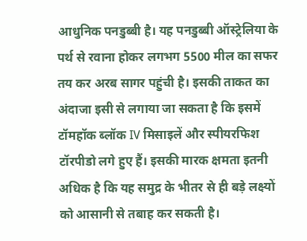आधुनिक पनडुब्बी है। यह पनडुब्बी ऑस्ट्रेलिया के पर्थ से रवाना होकर लगभग 5500 मील का सफर तय कर अरब सागर पहुंची है। इसकी ताकत का अंदाजा इसी से लगाया जा सकता है कि इसमें टॉमहॉक ब्लॉक IV मिसाइलें और स्पीयरफिश टॉरपीडो लगे हुए हैं। इसकी मारक क्षमता इतनी अधिक है कि यह समुद्र के भीतर से ही बड़े लक्ष्यों को आसानी से तबाह कर सकती है।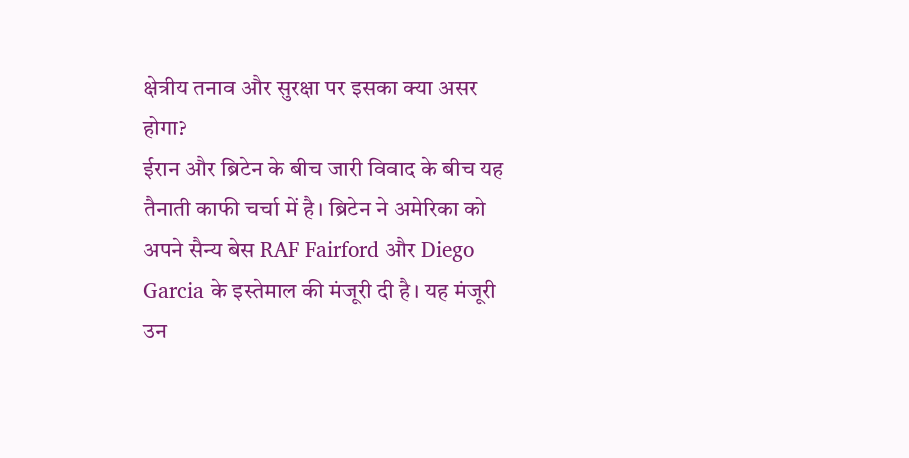क्षेत्रीय तनाव और सुरक्षा पर इसका क्या असर होगा?
ईरान और ब्रिटेन के बीच जारी विवाद के बीच यह तैनाती काफी चर्चा में है। ब्रिटेन ने अमेरिका को अपने सैन्य बेस RAF Fairford और Diego Garcia के इस्तेमाल की मंजूरी दी है। यह मंजूरी उन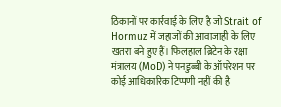ठिकानों पर कार्रवाई के लिए है जो Strait of Hormuz में जहाजों की आवाजाही के लिए खतरा बने हुए हैं। फिलहाल ब्रिटेन के रक्षा मंत्रालय (MoD) ने पनडुब्बी के ऑपरेशन पर कोई आधिकारिक टिप्पणी नहीं की है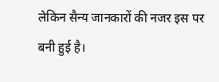लेकिन सैन्य जानकारों की नजर इस पर बनी हुई है।